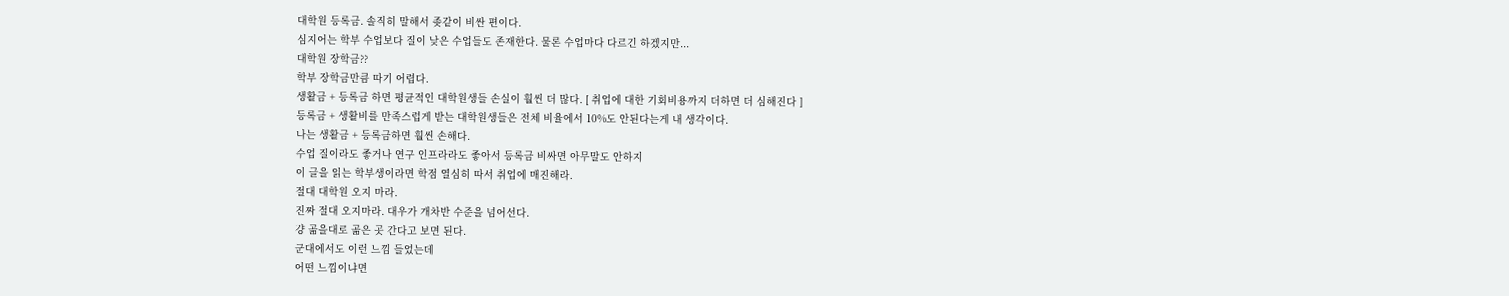대학원 등록금. 솔직히 말해서 좆같이 비싼 편이다.
심지어는 학부 수업보다 질이 낮은 수업들도 존재한다. 물론 수업마다 다르긴 하겠지만...
대학원 장학금??
학부 장학금만큼 따기 어렵다.
생활금 + 등록금 하면 평균적인 대학원생들 손실이 훨씬 더 많다. [ 취업에 대한 기회비용까지 더하면 더 심해진다 ]
등록금 + 생활비를 만족스럽게 받는 대학원생들은 전체 비율에서 10%도 안된다는게 내 생각이다.
나는 생활금 + 등록금하면 훨씬 손해다.
수업 질이라도 좋거나 연구 인프라라도 좋아서 등록금 비싸면 아무말도 안하지
이 글을 읽는 학부생이라면 학점 열심히 따서 취업에 매진해라.
절대 대학원 오지 마라.
진짜 절대 오지마라. 대우가 개차반 수준을 넘어선다.
걍 곪을대로 곪은 곳 간다고 보면 된다.
군대에서도 이런 느낌 들었는데
어떤 느낌이냐면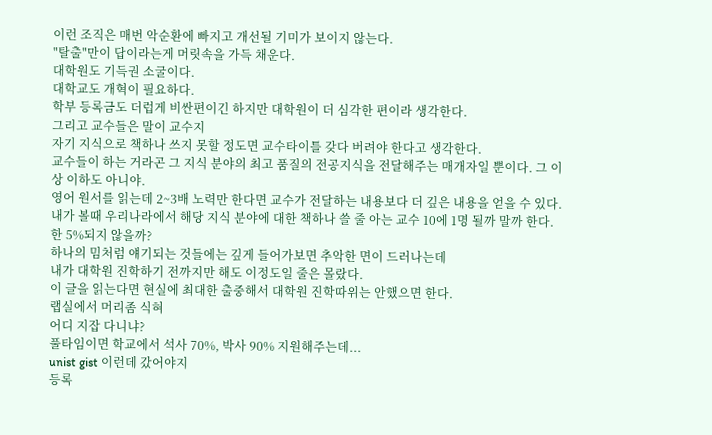이런 조직은 매번 악순환에 빠지고 개선될 기미가 보이지 않는다.
"탈출"만이 답이라는게 머릿속을 가득 채운다.
대학원도 기득권 소굴이다.
대학교도 개혁이 필요하다.
학부 등록금도 더럽게 비싼편이긴 하지만 대학원이 더 심각한 편이라 생각한다.
그리고 교수들은 말이 교수지
자기 지식으로 책하나 쓰지 못할 정도면 교수타이틀 갖다 버려야 한다고 생각한다.
교수들이 하는 거라곤 그 지식 분야의 최고 품질의 전공지식을 전달해주는 매개자일 뿐이다. 그 이상 이하도 아니야.
영어 원서를 읽는데 2~3배 노력만 한다면 교수가 전달하는 내용보다 더 깊은 내용을 얻을 수 있다.
내가 볼때 우리나라에서 해당 지식 분야에 대한 책하나 쓸 줄 아는 교수 10에 1명 될까 말까 한다.
한 5%되지 않을까?
하나의 밈처럼 얘기되는 것들에는 깊게 들어가보면 추악한 면이 드러나는데
내가 대학원 진학하기 전까지만 해도 이정도일 줄은 몰랐다.
이 글을 읽는다면 현실에 최대한 출중해서 대학원 진학따위는 안했으면 한다.
랩실에서 머리좀 식혀
어디 지잡 다니냐?
풀타임이면 학교에서 석사 70%, 박사 90% 지원해주는데...
unist gist 이런데 갔어야지
등록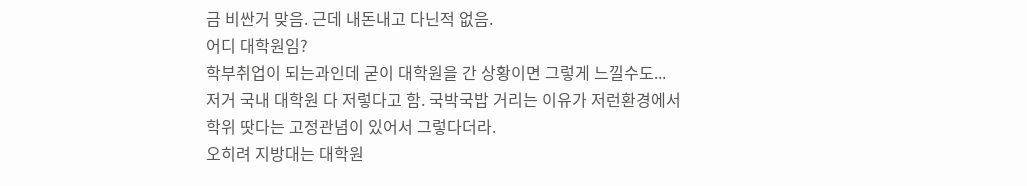금 비싼거 맞음. 근데 내돈내고 다닌적 없음.
어디 대학원임?
학부취업이 되는과인데 굳이 대학원을 간 상황이면 그렇게 느낄수도...
저거 국내 대학원 다 저렇다고 함. 국박국밥 거리는 이유가 저런환경에서 학위 땃다는 고정관념이 있어서 그렇다더라.
오히려 지방대는 대학원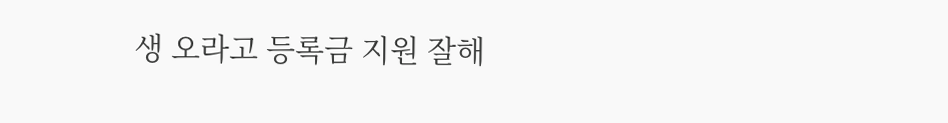생 오라고 등록금 지원 잘해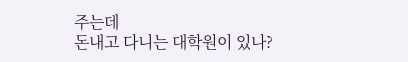주는데
돈내고 다니는 대학원이 있나?